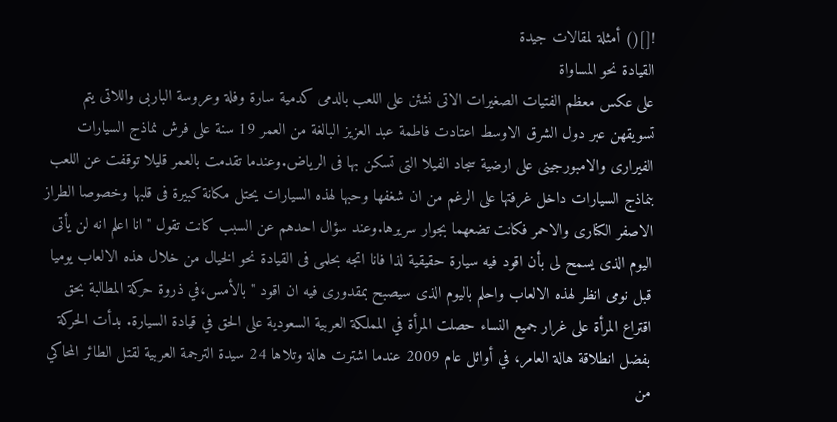![]() أمثلة لمقالات جيدة
القيادة نحو المساواة
على عكس معظم الفتيات الصغيرات الاتى نشئن على اللعب بالدمى كدمية سارة وفلة وعروسة الباربى واللاتى يتم تسويقهن عبر دول الشرق الاوسط اعتادت فاطمة عبد العزيز البالغة من العمر 19 سنة على فرش نماذج السيارات الفيرارى والامبورجينى على ارضية سجاد الفيلا التى تسكن بها فى الرياض.وعندما تقدمت بالعمر قليلا توقفت عن اللعب بنماذج السيارات داخل غرفتها على الرغم من ان شغفها وحبها لهذه السيارات يحتل مكانة كبيرة فى قلبها وخصوصا الطراز الاصفر الكنارى والاحمر فكانت تضعهما بجوار سريرها.وعند سؤال احدهم عن السبب كانت تقول "انا اعلم انه لن يأتى اليوم الذى يسمح لى بأن اقود فيه سيارة حقيقية لذا فانا اتجه بحلمى فى القيادة نحو الخيال من خلال هذه الالعاب يوميا قبل نومى انظر لهذه الالعاب واحلم باليوم الذى سيصبح بمقدورى فيه ان اقود " بالأمس،في ذروة حركة المطالبة بحق اقتراع المرأة على غرار جميع النساء حصلت المرأة في المملكة العربية السعودية على الحق في قيادة السيارة. بدأت الحركة بفضل انطلاقة هالة العامر، في أوائل عام 2009 عندما اشترت هالة وتلاها 24 سيدة الترجمة العربية لقتل الطائر المحاكي من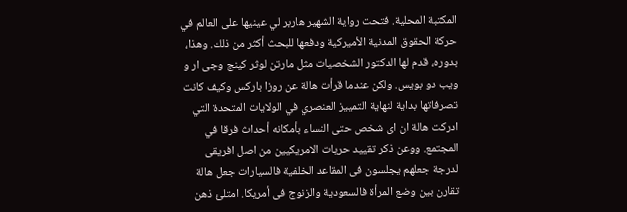المكتبة المحلية. فتحت رواية الشهير هاربر لي عينيها على العالم في حركة الحقوق المدنية الأميركية ودفعها للبحث أكثر من ذلك. وهذا، بدوره، قدم لها الدكتور الشخصيات مثل مارتن لوثر كينج وجى ار و ويب دو بويس. ولكن عندما قرأت هالة عن روزا باركس وكيف كانت تصرفاتها بداية لنهاية التمييز العنصري في الولايات المتحدة التي ادركت هالة ان اى شخص حتى النساء بأمكانه أحداث فرقا في المجتمع. ووعن ذكر تقييد حريات الامريكيين من اصل افريقى لدرجة جعلهم يجلسون فى المقاعد الخلفية فالسيارات جعل هالة تقارن بين وضع المرأة فالسعودية والزنوج فى أمريكا. امتلئ ذهن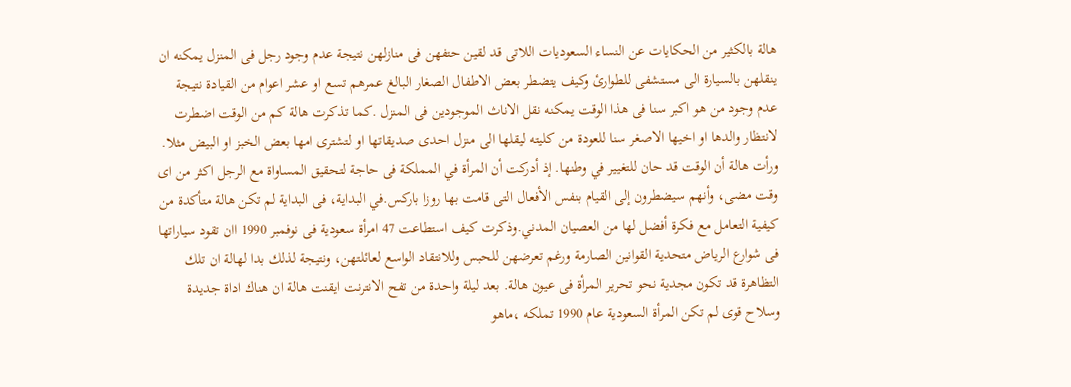هالة بالكثير من الحكايات عن النساء السعوديات اللاتى قد لقين حتفهن فى منازلهن نتيجة عدم وجود رجل فى المنزل يمكنه ان ينقلهن بالسيارة الى مستشفى للطوارئ وكيف يتضطر بعض الاطفال الصغار البالغ عمرهم تسع او عشر اعوام من القيادة نتيجة عدم وجود من هو اكبر سنا فى هذا الوقت يمكنه نقل الاناث الموجودين فى المنزل .كما تذكرت هالة كم من الوقت اضطرت لانتظار والدها او اخيها الاصغر سنا للعودة من كليته ليقلها الى منزل احدى صديقاتها او لتشترى امها بعض الخبز او البيض مثلا. ورأت هالة أن الوقت قد حان للتغيير في وطنها. إذ أدركت أن المرأة في المملكة فى حاجة لتحقيق المساواة مع الرجل اكثر من اى وقت مضى، وأنهم سيضطرون إلى القيام بنفس الأفعال التى قامت بها روزا باركس.في البداية، فى البداية لم تكن هالة متأكدة من كيفية التعامل مع فكرة أفضل لها من العصيان المدني.وذكرت كيف استطاعت 47 امرأة سعودية فى نوفمبر 1990 اان تقود سياراتها فى شوارع الرياض متحدية القوانين الصارمة ورغم تعرضهن للحبس وللانتقاد الواسع لعائلتهن، ونتيجة لذلك بدا لهالة ان تلك التظاهرة قد تكون مجدية نحو تحرير المرأة فى عيون هالة. بعد ليلة واحدة من تفح الانترنت ايقنت هالة ان هناك اداة جديدة وسلاح قوى لم تكن المرأة السعودية عام 1990 تملكه ،ماهو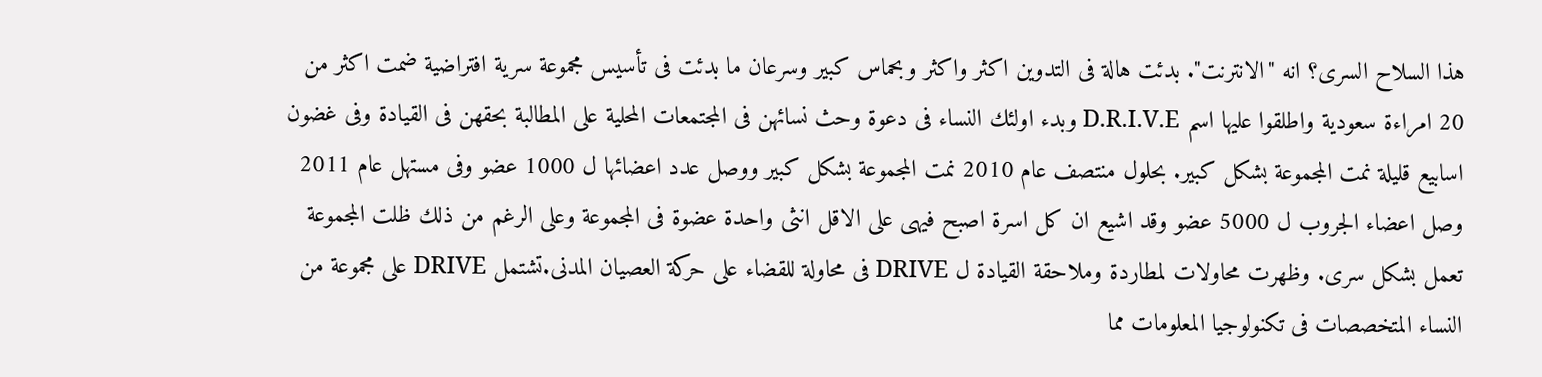هذا السلاح السرى؟ انه "الانترنت". بدئت هالة فى التدوين اكثر واكثر وبحماس كبير وسرعان ما بدئت فى تأسيس مجموعة سرية افتراضية ضمت اكثر من 20 امراءة سعودية واطلقوا عليها اسم D.R.I.V.E وبدء اولئك النساء فى دعوة وحث نسائهن فى المجتمعات المحلية على المطالبة بحقهن فى القيادة وفى غضون اسابيع قليلة نمت المجموعة بشكل كبير. بحلول منتصف عام 2010 نمت المجموعة بشكل كبير ووصل عدد اعضائها ل 1000 عضو وفى مستهل عام 2011 وصل اعضاء الجروب ل 5000 عضو وقد اشيع ان كل اسرة اصبح فيهى على الاقل انثى واحدة عضوة فى المجموعة وعلى الرغم من ذلك ظلت المجموعة تعمل بشكل سرى. وظهرت محاولات لمطاردة وملاحقة القيادة ل DRIVE فى محاولة للقضاء على حركة العصيان المدنى.تشتمل DRIVE على مجموعة من النساء المتخصصات فى تكنولوجيا المعلومات مما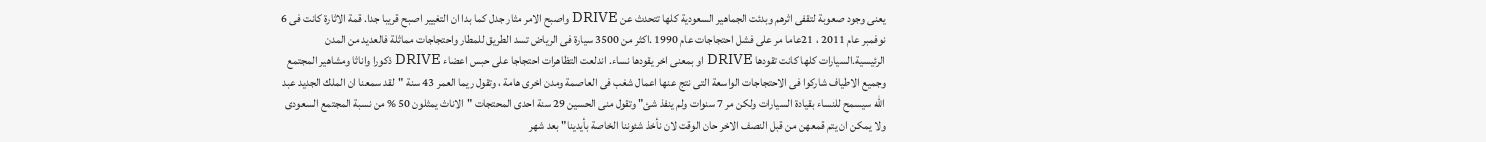يعنى وجود صعوبة لتقفى اثرهم وبدئت الجماهير السعودية كلها تتحدث عن DRIVE واصبح الامر مثار جدل كما بدا ان التغيير اصبح قريبا جدا. قمة الاثارة كانت فى 6 نوفمبر عام 2011 ، 21عاما مر على فشل احتجاجات عام 1990 .اكثر من 3500 سيارة فى الرياض تسد الطريق للمطار واحتجاجات مماثلة فالعديد من المدن الرئيسية.السيارات كلها كانت تقودها DRIVE او بمعنى اخر يقودها نساء. اندلعت التظاهرات احتجاجا على حبس اعضاء DRIVE ذكورا واناثا ومشاهير المجتمع وجميع الاطياف شاركوا فى الاحتجاجات الواسعة التى نتج عنها اعمال شغب فى العاصمة ومدن اخرى هامة ، وتقول ريما العمر 43 سنة "لقد سمعنا ان الملك الجديد عبد الله سيسمح للنساء بقيادة السيارات ولكن مر 7 سنوات ولم ينفذ شئ" وتقول منى الحسين 29 سنة احدى المحتجات "الاناث يمثلون 50 % من نسبة المجتمع السعودى ولا يمكن ان يتم قمعهن من قبل النصف الاخر حان الوقت لان نأخذ شئوننا الخاصة بأيدينا" بعد شهر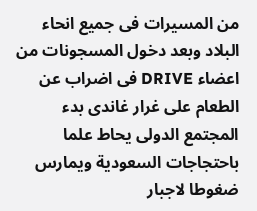من المسيرات فى جميع انحاء البلاد وبعد دخول المسجونات من اعضاء DRIVE فى اضراب عن الطعام على غرار غاندى بدء المجتمع الدولى يحاط علما باحتجاجات السعودية ويمارس ضغوطا لاجبار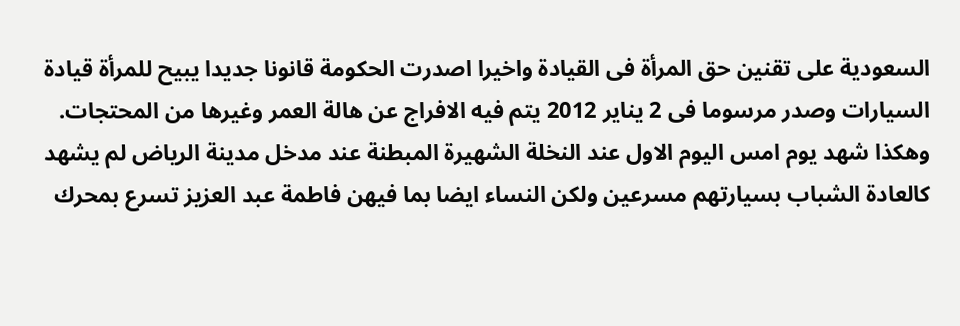السعودية على تقنين حق المرأة فى القيادة واخيرا اصدرت الحكومة قانونا جديدا يبيح للمرأة قيادة السيارات وصدر مرسوما فى 2 يناير 2012 يتم فيه الافراج عن هالة العمر وغيرها من المحتجات. وهكذا شهد يوم امس اليوم الاول عند النخلة الشهيرة المبطنة عند مدخل مدينة الرياض لم يشهد كالعادة الشباب بسيارتهم مسرعين ولكن النساء ايضا بما فيهن فاطمة عبد العزيز تسرع بمحرك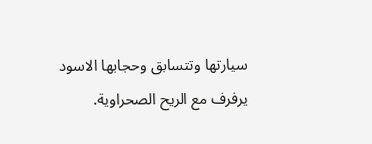سيارتها وتتسابق وحجابها الاسود يرفرف مع الريح الصحراوية.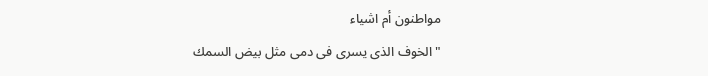مواطنون أم اشياء
"الخوف الذى يسرى فى دمى مثل بيض السمك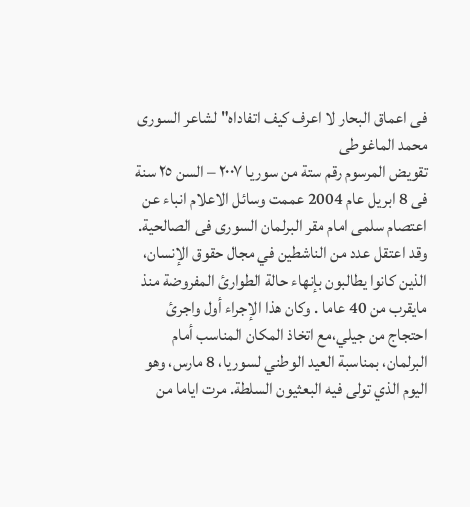فى اعماق البحار لا اعرف كيف اتفاداه" لشاعر السورى محمد الماغوطى
تقويض المرسوم رقم ستة من سوريا ٢٠٠٧ – السن ٢٥ سنة
فى 8 ابريل عام 2004 عممت وسائل الاعلام انباء عن اعتصام سلمى امام مقر البرلمان السورى فى الصالحية. وقد اعتقل عدد من الناشطين في مجال حقوق الإنسان، الذين كانوا يطالبون بإنهاء حالة الطوارئ المفروضة منذ مايقرب من 40 عاما . وكان هذا الإجراء أول واجرئ احتجاج من جيلي،مع اتخاذ المكان المناسب أمام البرلمان، بمناسبة العيد الوطني لسوريا، 8 مارس، وهو اليوم الذي تولى فيه البعثيون السلطة. مرت اياما من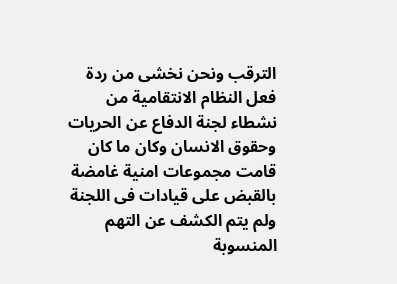الترقب ونحن نخشى من ردة فعل النظام الانتقامية من نشطاء لجنة الدفاع عن الحريات وحقوق الانسان وكان ما كان قامت مجموعات امنية غامضة بالقبض على قيادات فى اللجنة ولم يتم الكشف عن التهم المنسوبة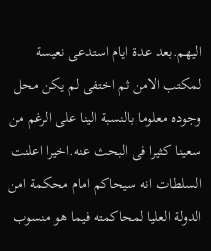اليهم.بعد عدة ايام استدعى نعيسة لمكتب الامن ثم اختفى لم يكن محل وجوده معلوما بالنسبة الينا على الرغم من سعينا كثيرا فى البحث عنه.اخيرا اعلنت السلطات انه سيحاكم امام محكمة امن الدولة العليا لمحاكمته فيما هو منسوب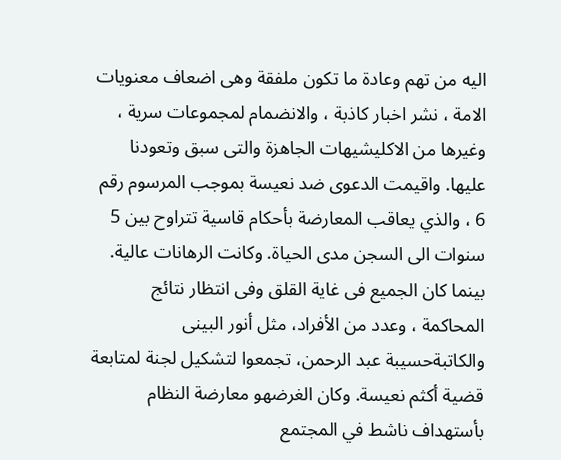اليه من تهم وعادة ما تكون ملفقة وهى اضعاف معنويات الامة ، نشر اخبار كاذبة ، والانضمام لمجموعات سرية ، وغيرها من الاكليشيهات الجاهزة والتى سبق وتعودنا عليها. واقيمت الدعوى ضد نعيسة بموجب المرسوم رقم 6 ، والذي يعاقب المعارضة بأحكام قاسية تتراوح بين 5 سنوات الى السجن مدى الحياة. وكانت الرهانات عالية. بينما كان الجميع فى غاية القلق وفى انتظار نتائج المحاكمة ، وعدد من الأفراد، مثل أنور البينى والكاتبةحسيبة عبد الرحمن، تجمعوا لتشكيل لجنة لمتابعة قضية أكثم نعيسة. وكان الغرضهو معارضة النظام بأستهداف ناشط في المجتمع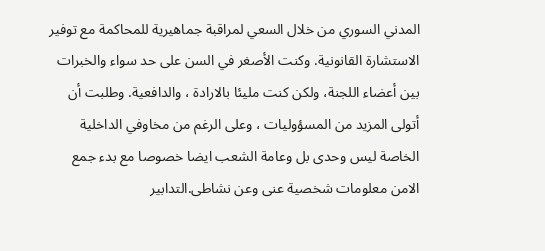المدني السوري من خلال السعي لمراقبة جماهيرية للمحاكمة مع توفير الاستشارة القانونية. وكنت الأصغر في السن على حد سواء والخبرات بين أعضاء اللجنة، ولكن كنت مليئا بالارادة ، والدافعية. وطلبت أن أتولى المزيد من المسؤوليات ، وعلى الرغم من مخاوفي الداخلية الخاصة ليس وحدى بل وعامة الشعب ايضا خصوصا مع بدء جمع الامن معلومات شخصية عنى وعن نشاطى.التدابير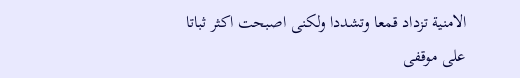الامنية تزداد قمعا وتشددا ولكنى اصبحت اكثر ثباتا على موقفى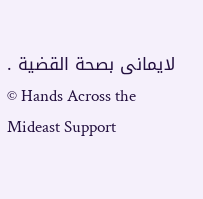لايمانى بصحة القضية .
© Hands Across the Mideast Support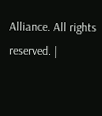Alliance. All rights reserved. |